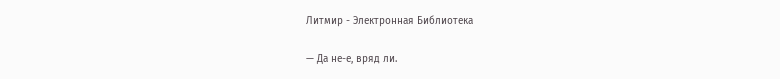Литмир - Электронная Библиотека

— Да не-е, вряд ли.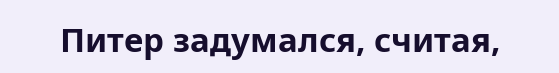Питер задумался, считая,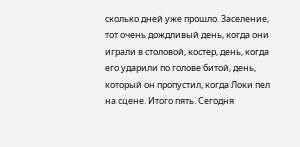сколько дней уже прошло. Заселение, тот очень дождливый день, когда они играли в столовой, костер, день, когда его ударили по голове битой, день, который он пропустил, когда Локи пел на сцене. Итого пять. Сегодня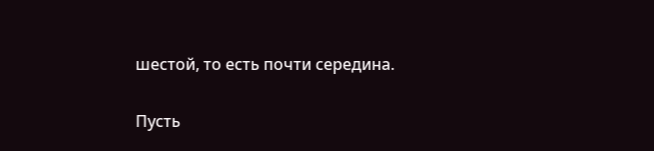шестой, то есть почти середина.

Пусть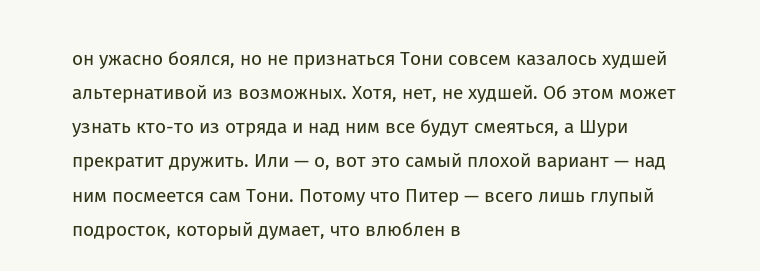он ужасно боялся, но не признаться Тони совсем казалось худшей альтернативой из возможных. Хотя, нет, не худшей. Об этом может узнать кто-то из отряда и над ним все будут смеяться, а Шури прекратит дружить. Или — о, вот это самый плохой вариант — над ним посмеется сам Тони. Потому что Питер — всего лишь глупый подросток, который думает, что влюблен в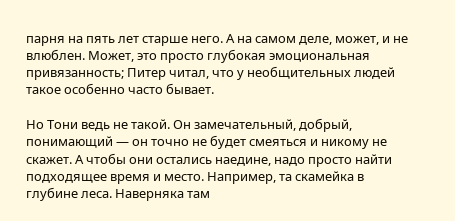парня на пять лет старше него. А на самом деле, может, и не влюблен. Может, это просто глубокая эмоциональная привязанность; Питер читал, что у необщительных людей такое особенно часто бывает.

Но Тони ведь не такой. Он замечательный, добрый, понимающий — он точно не будет смеяться и никому не скажет. А чтобы они остались наедине, надо просто найти подходящее время и место. Например, та скамейка в глубине леса. Наверняка там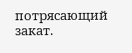потрясающий закат.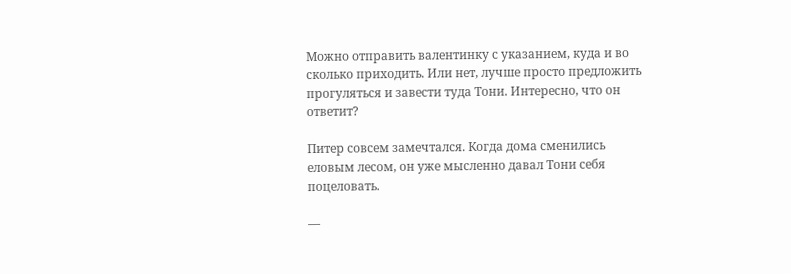Можно отправить валентинку с указанием, куда и во сколько приходить. Или нет, лучше просто предложить прогуляться и завести туда Тони. Интересно, что он ответит?

Питер совсем замечтался. Когда дома сменились еловым лесом, он уже мысленно давал Тони себя поцеловать.

—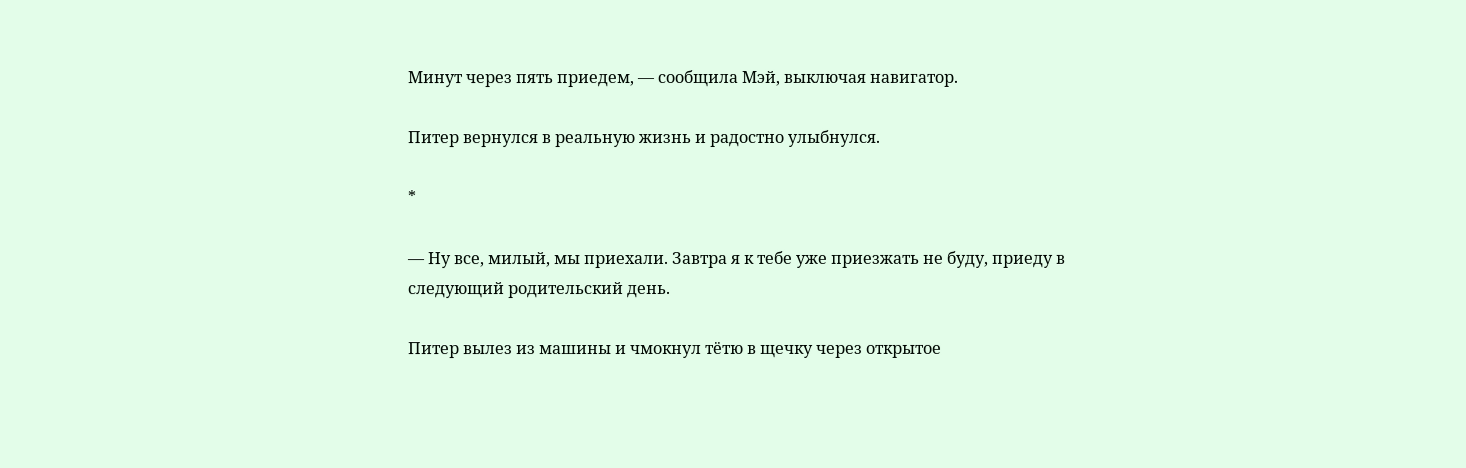Минут через пять приедем, — сообщила Мэй, выключая навигатор.

Питер вернулся в реальную жизнь и радостно улыбнулся.

*

— Ну все, милый, мы приехали. Завтра я к тебе уже приезжать не буду, приеду в следующий родительский день.

Питер вылез из машины и чмокнул тётю в щечку через открытое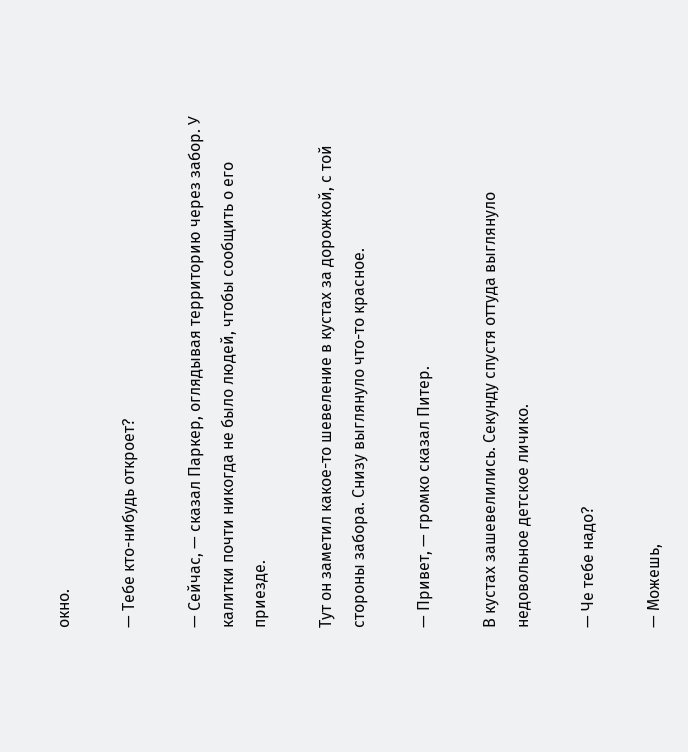окно.

— Тебе кто-нибудь откроет?

— Сейчас, — сказал Паркер, оглядывая территорию через забор. У калитки почти никогда не было людей, чтобы сообщить о его приезде.

Тут он заметил какое-то шевеление в кустах за дорожкой, с той стороны забора. Снизу выглянуло что-то красное.

— Привет, — громко сказал Питер.

В кустах зашевелились. Секунду спустя оттуда выглянуло недовольное детское личико.

— Че тебе надо?

— Можешь,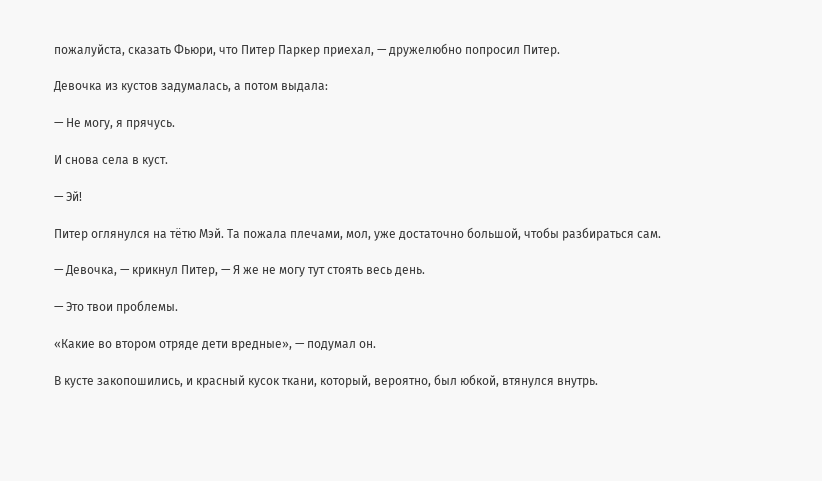пожалуйста, сказать Фьюри, что Питер Паркер приехал, — дружелюбно попросил Питер.

Девочка из кустов задумалась, а потом выдала:

— Не могу, я прячусь.

И снова села в куст.

— Эй!

Питер оглянулся на тётю Мэй. Та пожала плечами, мол, уже достаточно большой, чтобы разбираться сам.

— Девочка, — крикнул Питер, — Я же не могу тут стоять весь день.

— Это твои проблемы.

«Какие во втором отряде дети вредные», — подумал он.

В кусте закопошились, и красный кусок ткани, который, вероятно, был юбкой, втянулся внутрь.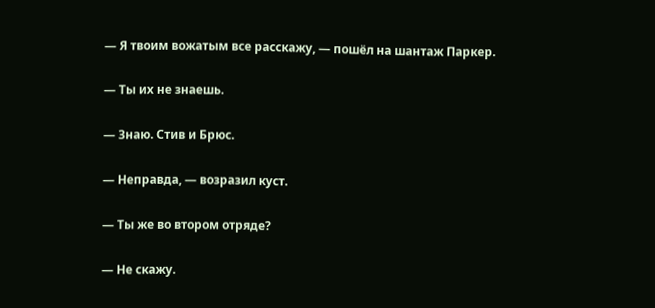— Я твоим вожатым все расскажу, — пошёл на шантаж Паркер.

— Ты их не знаешь.

— Знаю. Стив и Брюс.

— Неправда, — возразил куст.

— Ты же во втором отряде?

— Не скажу.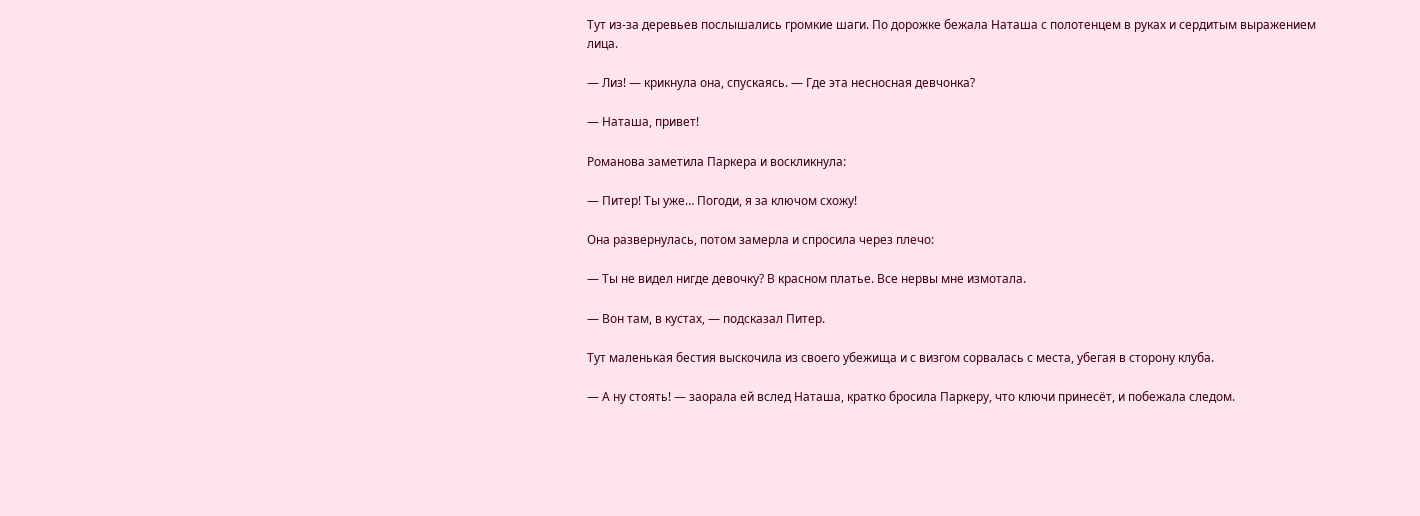Тут из-за деревьев послышались громкие шаги. По дорожке бежала Наташа с полотенцем в руках и сердитым выражением лица.

— Лиз! — крикнула она, спускаясь. — Где эта несносная девчонка?

— Наташа, привет!

Романова заметила Паркера и воскликнула:

— Питер! Ты уже… Погоди, я за ключом схожу!

Она развернулась, потом замерла и спросила через плечо:

— Ты не видел нигде девочку? В красном платье. Все нервы мне измотала.

— Вон там, в кустах, — подсказал Питер.

Тут маленькая бестия выскочила из своего убежища и с визгом сорвалась с места, убегая в сторону клуба.

— А ну стоять! — заорала ей вслед Наташа, кратко бросила Паркеру, что ключи принесёт, и побежала следом.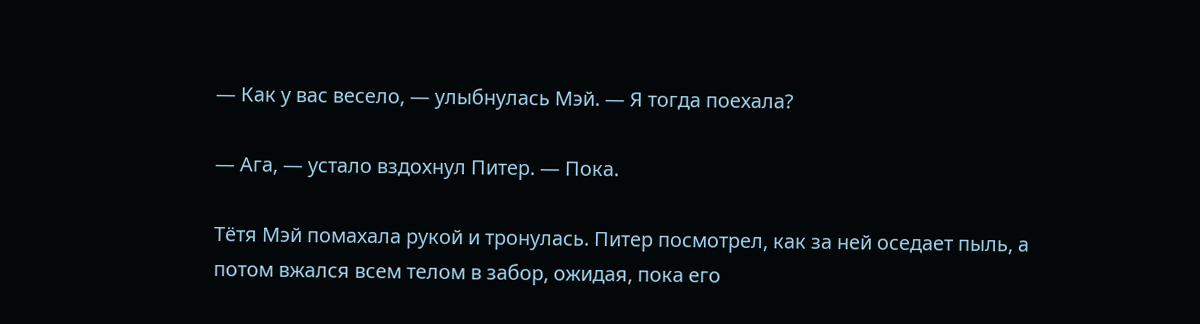— Как у вас весело, — улыбнулась Мэй. — Я тогда поехала?

— Ага, — устало вздохнул Питер. — Пока.

Тётя Мэй помахала рукой и тронулась. Питер посмотрел, как за ней оседает пыль, а потом вжался всем телом в забор, ожидая, пока его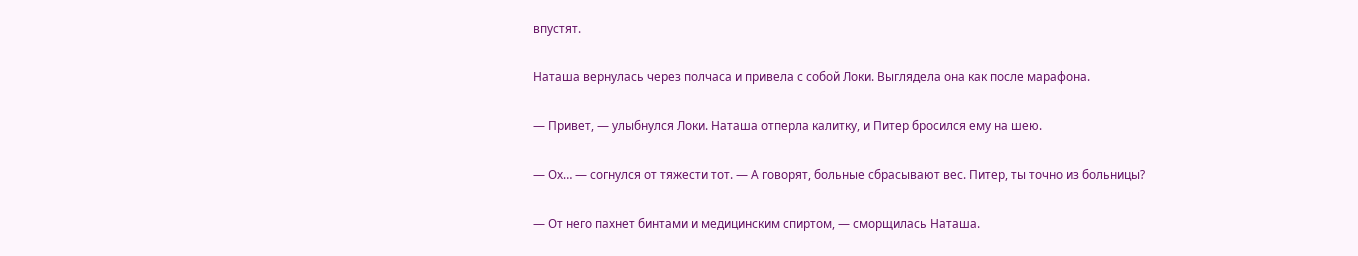впустят.

Наташа вернулась через полчаса и привела с собой Локи. Выглядела она как после марафона.

— Привет, — улыбнулся Локи. Наташа отперла калитку, и Питер бросился ему на шею.

— Ох… — согнулся от тяжести тот. — А говорят, больные сбрасывают вес. Питер, ты точно из больницы?

— От него пахнет бинтами и медицинским спиртом, — сморщилась Наташа.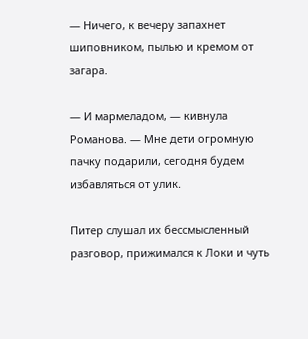— Ничего, к вечеру запахнет шиповником, пылью и кремом от загара.

— И мармеладом, — кивнула Романова. — Мне дети огромную пачку подарили, сегодня будем избавляться от улик.

Питер слушал их бессмысленный разговор, прижимался к Локи и чуть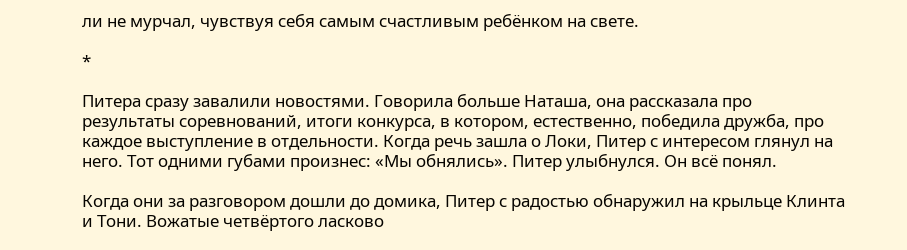ли не мурчал, чувствуя себя самым счастливым ребёнком на свете.

*

Питера сразу завалили новостями. Говорила больше Наташа, она рассказала про результаты соревнований, итоги конкурса, в котором, естественно, победила дружба, про каждое выступление в отдельности. Когда речь зашла о Локи, Питер с интересом глянул на него. Тот одними губами произнес: «Мы обнялись». Питер улыбнулся. Он всё понял.

Когда они за разговором дошли до домика, Питер с радостью обнаружил на крыльце Клинта и Тони. Вожатые четвёртого ласково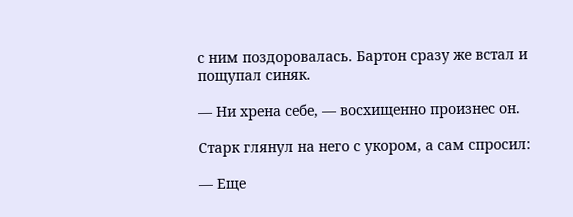с ним поздоровалась. Бартон сразу же встал и пощупал синяк.

— Ни хрена себе, — восхищенно произнес он.

Старк глянул на него с укором, а сам спросил:

— Еще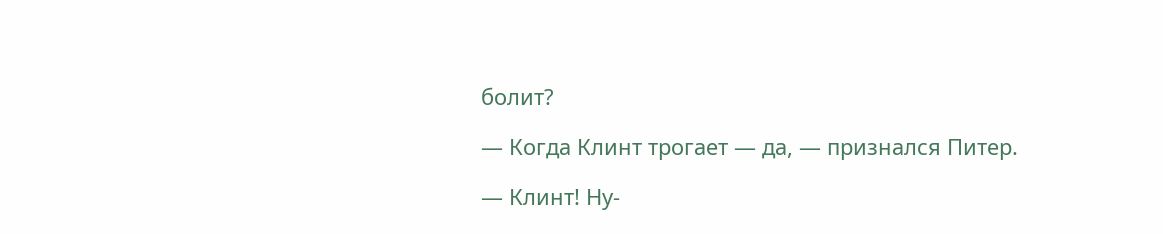болит?

— Когда Клинт трогает — да, — признался Питер.

— Клинт! Ну-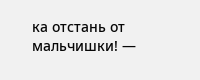ка отстань от мальчишки! —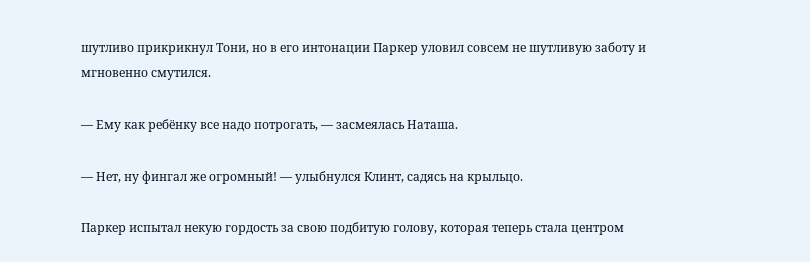шутливо прикрикнул Тони, но в его интонации Паркер уловил совсем не шутливую заботу и мгновенно смутился.

— Ему как ребёнку все надо потрогать, — засмеялась Наташа.

— Нет, ну фингал же огромный! — улыбнулся Клинт, садясь на крыльцо.

Паркер испытал некую гордость за свою подбитую голову, которая теперь стала центром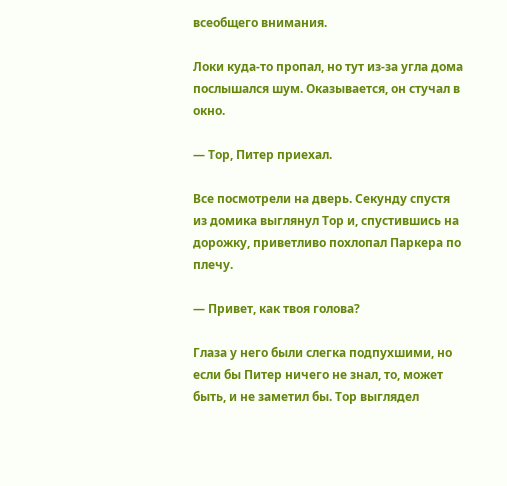всеобщего внимания.

Локи куда-то пропал, но тут из-за угла дома послышался шум. Оказывается, он стучал в окно.

— Тор, Питер приехал.

Все посмотрели на дверь. Секунду спустя из домика выглянул Тор и, спустившись на дорожку, приветливо похлопал Паркера по плечу.

— Привет, как твоя голова?

Глаза у него были слегка подпухшими, но если бы Питер ничего не знал, то, может быть, и не заметил бы. Тор выглядел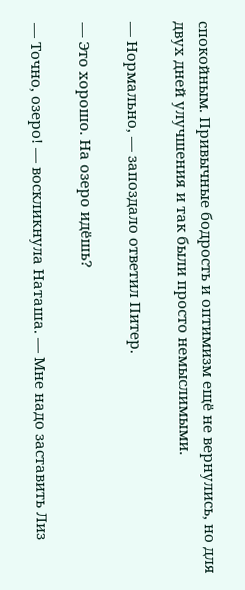спокойным. Привычные бодрость и оптимизм ещё не вернулись, но для двух дней улучшения и так были просто немыслимыми.

— Нормально, — запоздало ответил Питер.

— Это хорошо. На озеро идёшь?

— Точно, озеро! — воскликнула Наташа. — Мне надо заставить Лиз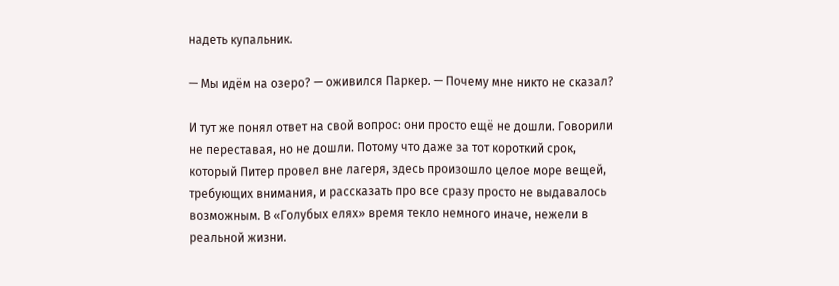надеть купальник.

— Мы идём на озеро? — оживился Паркер. — Почему мне никто не сказал?

И тут же понял ответ на свой вопрос: они просто ещё не дошли. Говорили не переставая, но не дошли. Потому что даже за тот короткий срок, который Питер провел вне лагеря, здесь произошло целое море вещей, требующих внимания, и рассказать про все сразу просто не выдавалось возможным. В «Голубых елях» время текло немного иначе, нежели в реальной жизни.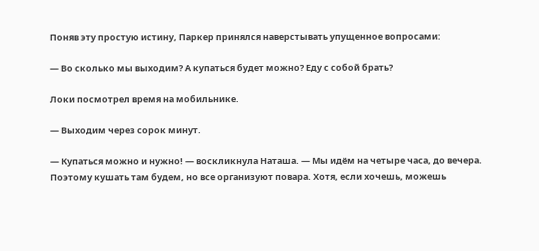Поняв эту простую истину, Паркер принялся наверстывать упущенное вопросами:

— Во сколько мы выходим? А купаться будет можно? Еду с собой брать?

Локи посмотрел время на мобильнике.

— Выходим через сорок минут.

— Купаться можно и нужно! — воскликнула Наташа. — Мы идём на четыре часа, до вечера. Поэтому кушать там будем, но все организуют повара. Хотя, если хочешь, можешь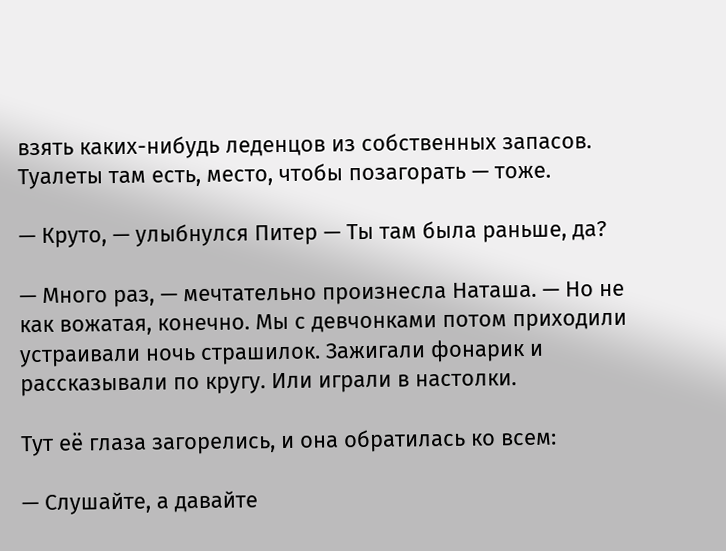взять каких-нибудь леденцов из собственных запасов. Туалеты там есть, место, чтобы позагорать — тоже.

— Круто, — улыбнулся Питер — Ты там была раньше, да?

— Много раз, — мечтательно произнесла Наташа. — Но не как вожатая, конечно. Мы с девчонками потом приходили устраивали ночь страшилок. Зажигали фонарик и рассказывали по кругу. Или играли в настолки.

Тут её глаза загорелись, и она обратилась ко всем:

— Слушайте, а давайте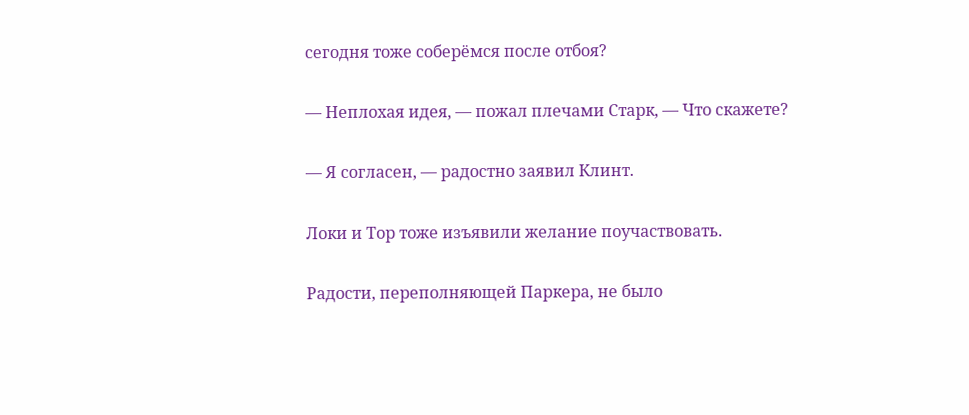сегодня тоже соберёмся после отбоя?

— Неплохая идея, — пожал плечами Старк, — Что скажете?

— Я согласен, — радостно заявил Клинт.

Локи и Тор тоже изъявили желание поучаствовать.

Радости, переполняющей Паркера, не было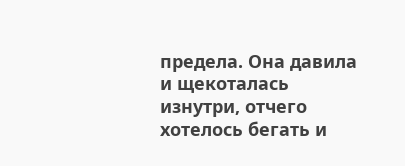предела. Она давила и щекоталась изнутри, отчего хотелось бегать и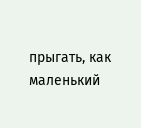прыгать, как маленький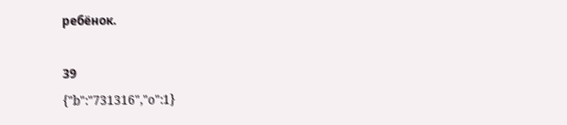ребёнок.

39
{"b":"731316","o":1}